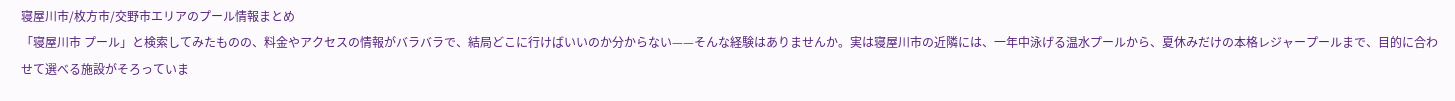寝屋川市/枚方市/交野市エリアのプール情報まとめ
「寝屋川市 プール」と検索してみたものの、料金やアクセスの情報がバラバラで、結局どこに行けばいいのか分からない——そんな経験はありませんか。実は寝屋川市の近隣には、一年中泳げる温水プールから、夏休みだけの本格レジャープールまで、目的に合わせて選べる施設がそろっていま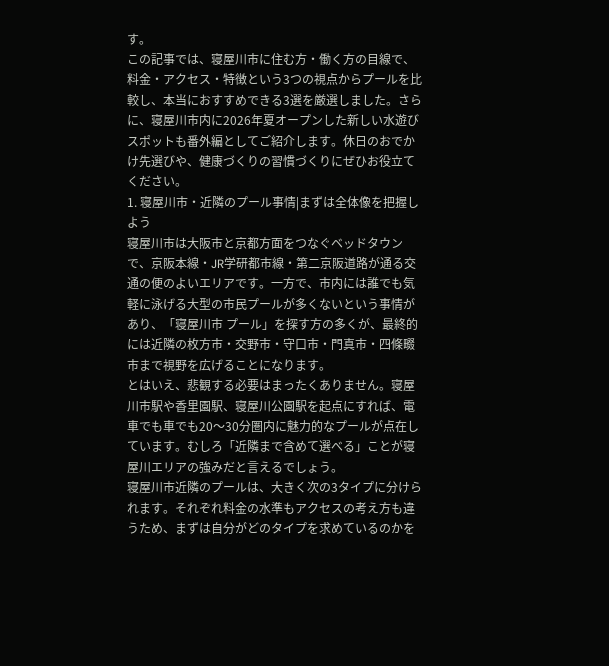す。
この記事では、寝屋川市に住む方・働く方の目線で、料金・アクセス・特徴という3つの視点からプールを比較し、本当におすすめできる3選を厳選しました。さらに、寝屋川市内に2026年夏オープンした新しい水遊びスポットも番外編としてご紹介します。休日のおでかけ先選びや、健康づくりの習慣づくりにぜひお役立てください。
1. 寝屋川市・近隣のプール事情|まずは全体像を把握しよう
寝屋川市は大阪市と京都方面をつなぐベッドタウンで、京阪本線・JR学研都市線・第二京阪道路が通る交通の便のよいエリアです。一方で、市内には誰でも気軽に泳げる大型の市民プールが多くないという事情があり、「寝屋川市 プール」を探す方の多くが、最終的には近隣の枚方市・交野市・守口市・門真市・四條畷市まで視野を広げることになります。
とはいえ、悲観する必要はまったくありません。寝屋川市駅や香里園駅、寝屋川公園駅を起点にすれば、電車でも車でも20〜30分圏内に魅力的なプールが点在しています。むしろ「近隣まで含めて選べる」ことが寝屋川エリアの強みだと言えるでしょう。
寝屋川市近隣のプールは、大きく次の3タイプに分けられます。それぞれ料金の水準もアクセスの考え方も違うため、まずは自分がどのタイプを求めているのかを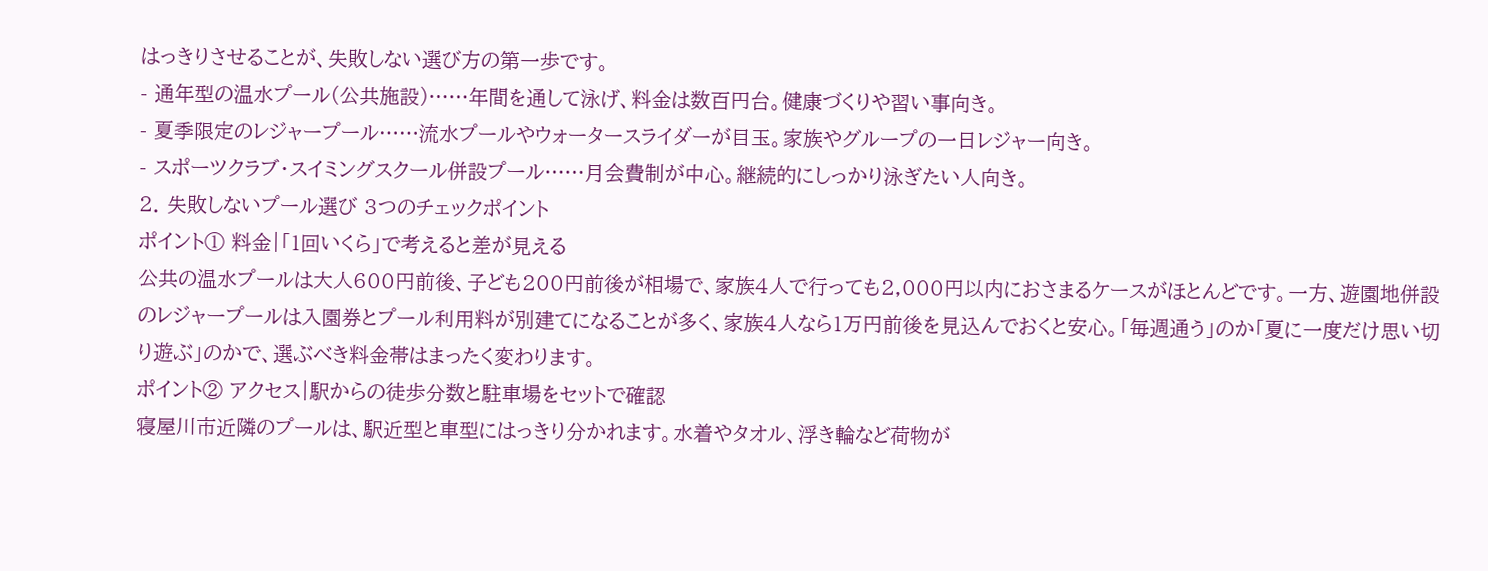はっきりさせることが、失敗しない選び方の第一歩です。
- 通年型の温水プール(公共施設)……年間を通して泳げ、料金は数百円台。健康づくりや習い事向き。
- 夏季限定のレジャープール……流水プールやウォータースライダーが目玉。家族やグループの一日レジャー向き。
- スポーツクラブ・スイミングスクール併設プール……月会費制が中心。継続的にしっかり泳ぎたい人向き。
2. 失敗しないプール選び 3つのチェックポイント
ポイント① 料金|「1回いくら」で考えると差が見える
公共の温水プールは大人600円前後、子ども200円前後が相場で、家族4人で行っても2,000円以内におさまるケースがほとんどです。一方、遊園地併設のレジャープールは入園券とプール利用料が別建てになることが多く、家族4人なら1万円前後を見込んでおくと安心。「毎週通う」のか「夏に一度だけ思い切り遊ぶ」のかで、選ぶべき料金帯はまったく変わります。
ポイント② アクセス|駅からの徒歩分数と駐車場をセットで確認
寝屋川市近隣のプールは、駅近型と車型にはっきり分かれます。水着やタオル、浮き輪など荷物が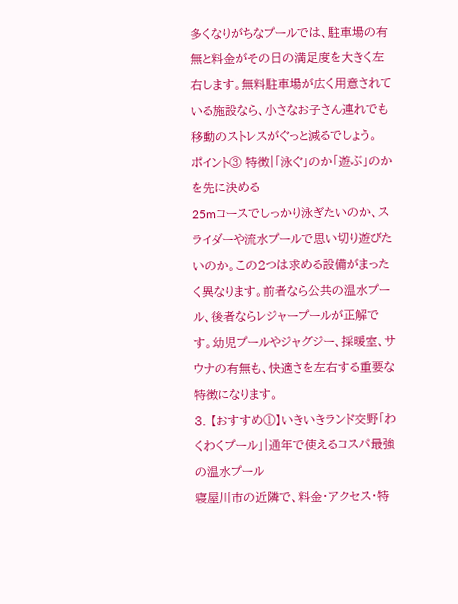多くなりがちなプールでは、駐車場の有無と料金がその日の満足度を大きく左右します。無料駐車場が広く用意されている施設なら、小さなお子さん連れでも移動のストレスがぐっと減るでしょう。
ポイント③ 特徴|「泳ぐ」のか「遊ぶ」のかを先に決める
25mコースでしっかり泳ぎたいのか、スライダーや流水プールで思い切り遊びたいのか。この2つは求める設備がまったく異なります。前者なら公共の温水プール、後者ならレジャープールが正解です。幼児プールやジャグジー、採暖室、サウナの有無も、快適さを左右する重要な特徴になります。
3. 【おすすめ①】いきいきランド交野「わくわくプール」|通年で使えるコスパ最強の温水プール
寝屋川市の近隣で、料金・アクセス・特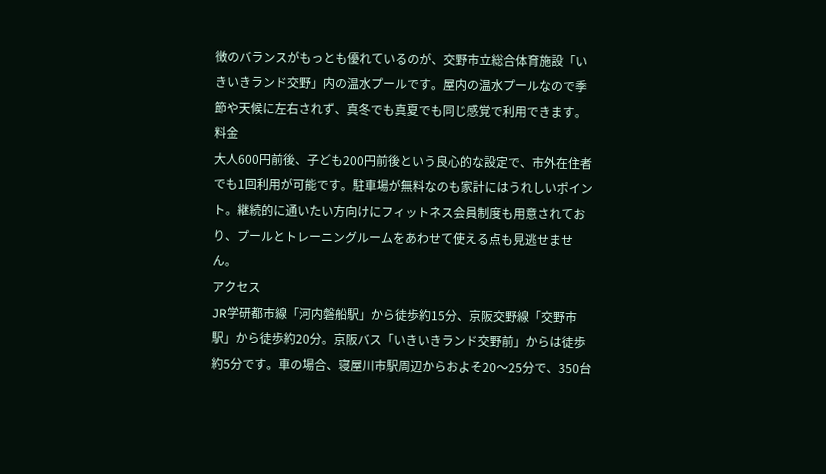徴のバランスがもっとも優れているのが、交野市立総合体育施設「いきいきランド交野」内の温水プールです。屋内の温水プールなので季節や天候に左右されず、真冬でも真夏でも同じ感覚で利用できます。
料金
大人600円前後、子ども200円前後という良心的な設定で、市外在住者でも1回利用が可能です。駐車場が無料なのも家計にはうれしいポイント。継続的に通いたい方向けにフィットネス会員制度も用意されており、プールとトレーニングルームをあわせて使える点も見逃せません。
アクセス
JR学研都市線「河内磐船駅」から徒歩約15分、京阪交野線「交野市駅」から徒歩約20分。京阪バス「いきいきランド交野前」からは徒歩約5分です。車の場合、寝屋川市駅周辺からおよそ20〜25分で、350台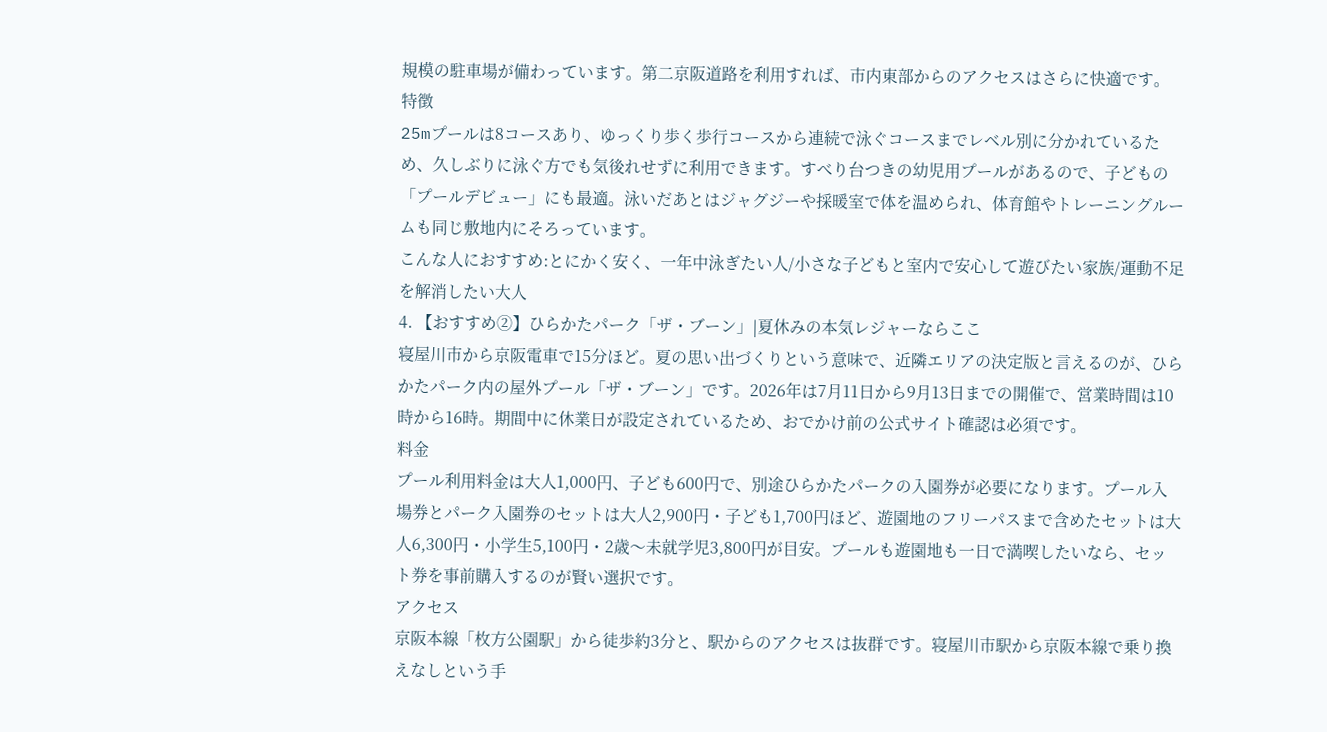規模の駐車場が備わっています。第二京阪道路を利用すれば、市内東部からのアクセスはさらに快適です。
特徴
25mプールは8コースあり、ゆっくり歩く歩行コースから連続で泳ぐコースまでレベル別に分かれているため、久しぶりに泳ぐ方でも気後れせずに利用できます。すべり台つきの幼児用プールがあるので、子どもの「プールデビュー」にも最適。泳いだあとはジャグジーや採暖室で体を温められ、体育館やトレーニングルームも同じ敷地内にそろっています。
こんな人におすすめ:とにかく安く、一年中泳ぎたい人/小さな子どもと室内で安心して遊びたい家族/運動不足を解消したい大人
4. 【おすすめ②】ひらかたパーク「ザ・ブーン」|夏休みの本気レジャーならここ
寝屋川市から京阪電車で15分ほど。夏の思い出づくりという意味で、近隣エリアの決定版と言えるのが、ひらかたパーク内の屋外プール「ザ・ブーン」です。2026年は7月11日から9月13日までの開催で、営業時間は10時から16時。期間中に休業日が設定されているため、おでかけ前の公式サイト確認は必須です。
料金
プール利用料金は大人1,000円、子ども600円で、別途ひらかたパークの入園券が必要になります。プール入場券とパーク入園券のセットは大人2,900円・子ども1,700円ほど、遊園地のフリーパスまで含めたセットは大人6,300円・小学生5,100円・2歳〜未就学児3,800円が目安。プールも遊園地も一日で満喫したいなら、セット券を事前購入するのが賢い選択です。
アクセス
京阪本線「枚方公園駅」から徒歩約3分と、駅からのアクセスは抜群です。寝屋川市駅から京阪本線で乗り換えなしという手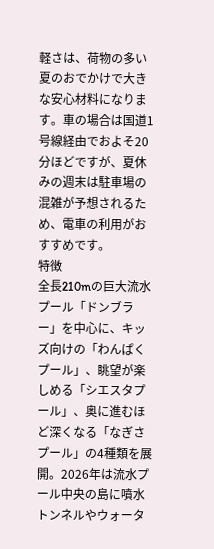軽さは、荷物の多い夏のおでかけで大きな安心材料になります。車の場合は国道1号線経由でおよそ20分ほどですが、夏休みの週末は駐車場の混雑が予想されるため、電車の利用がおすすめです。
特徴
全長210mの巨大流水プール「ドンブラー」を中心に、キッズ向けの「わんぱくプール」、眺望が楽しめる「シエスタプール」、奥に進むほど深くなる「なぎさプール」の4種類を展開。2026年は流水プール中央の島に噴水トンネルやウォータ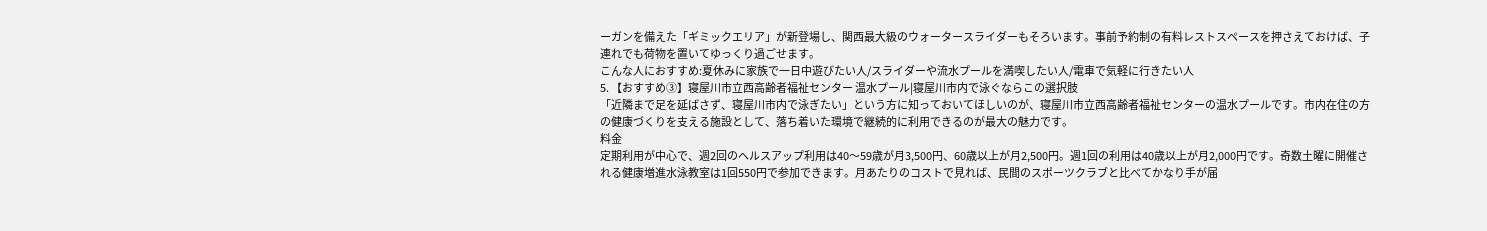ーガンを備えた「ギミックエリア」が新登場し、関西最大級のウォータースライダーもそろいます。事前予約制の有料レストスペースを押さえておけば、子連れでも荷物を置いてゆっくり過ごせます。
こんな人におすすめ:夏休みに家族で一日中遊びたい人/スライダーや流水プールを満喫したい人/電車で気軽に行きたい人
5. 【おすすめ③】寝屋川市立西高齢者福祉センター 温水プール|寝屋川市内で泳ぐならこの選択肢
「近隣まで足を延ばさず、寝屋川市内で泳ぎたい」という方に知っておいてほしいのが、寝屋川市立西高齢者福祉センターの温水プールです。市内在住の方の健康づくりを支える施設として、落ち着いた環境で継続的に利用できるのが最大の魅力です。
料金
定期利用が中心で、週2回のヘルスアップ利用は40〜59歳が月3,500円、60歳以上が月2,500円。週1回の利用は40歳以上が月2,000円です。奇数土曜に開催される健康増進水泳教室は1回550円で参加できます。月あたりのコストで見れば、民間のスポーツクラブと比べてかなり手が届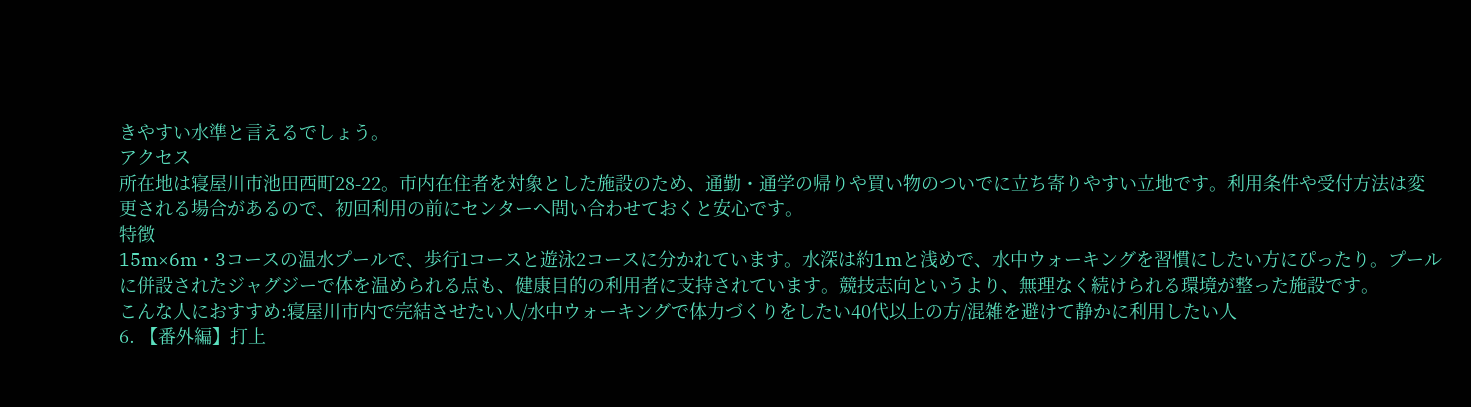きやすい水準と言えるでしょう。
アクセス
所在地は寝屋川市池田西町28-22。市内在住者を対象とした施設のため、通勤・通学の帰りや買い物のついでに立ち寄りやすい立地です。利用条件や受付方法は変更される場合があるので、初回利用の前にセンターへ問い合わせておくと安心です。
特徴
15m×6m・3コースの温水プールで、歩行1コースと遊泳2コースに分かれています。水深は約1mと浅めで、水中ウォーキングを習慣にしたい方にぴったり。プールに併設されたジャグジーで体を温められる点も、健康目的の利用者に支持されています。競技志向というより、無理なく続けられる環境が整った施設です。
こんな人におすすめ:寝屋川市内で完結させたい人/水中ウォーキングで体力づくりをしたい40代以上の方/混雑を避けて静かに利用したい人
6. 【番外編】打上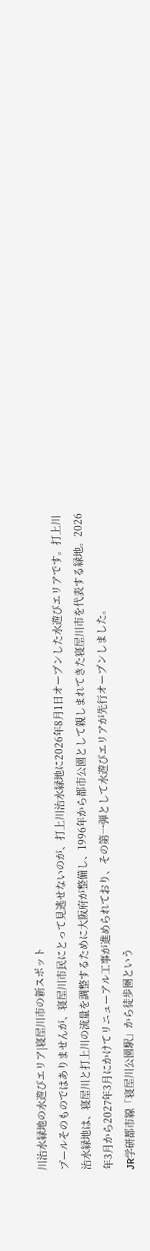川治水緑地の水遊びエリア|寝屋川市の新スポット
プールそのものではありませんが、寝屋川市民にとって見逃せないのが、打上川治水緑地に2026年8月1日オープンした水遊びエリアです。打上川治水緑地は、寝屋川と打上川の流量を調整するために大阪府が整備し、1996年から都市公園として親しまれてきた寝屋川市を代表する緑地。2026年3月から2027年3月にかけてリニューアル工事が進められており、その第一弾として水遊びエリアが先行オープンしました。
JR学研都市線「寝屋川公園駅」から徒歩圏という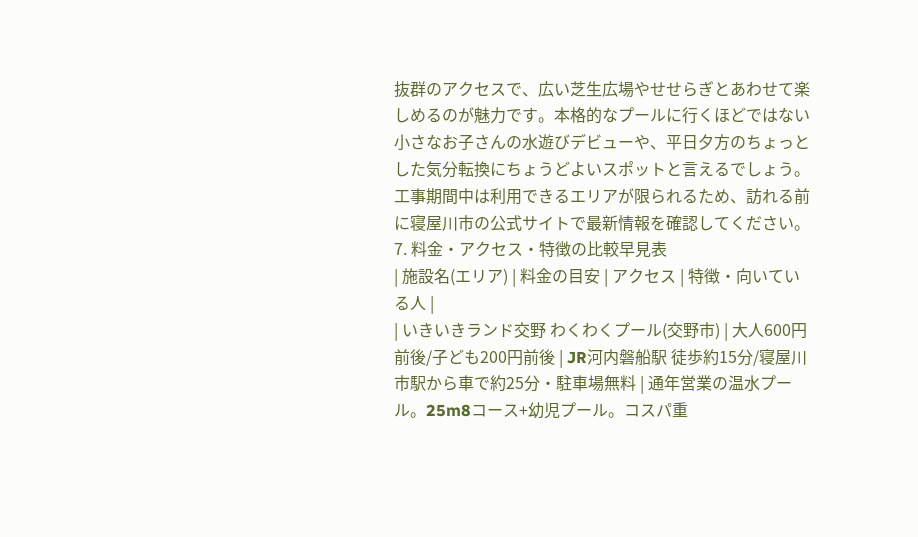抜群のアクセスで、広い芝生広場やせせらぎとあわせて楽しめるのが魅力です。本格的なプールに行くほどではない小さなお子さんの水遊びデビューや、平日夕方のちょっとした気分転換にちょうどよいスポットと言えるでしょう。工事期間中は利用できるエリアが限られるため、訪れる前に寝屋川市の公式サイトで最新情報を確認してください。
7. 料金・アクセス・特徴の比較早見表
| 施設名(エリア) | 料金の目安 | アクセス | 特徴・向いている人 |
| いきいきランド交野 わくわくプール(交野市) | 大人600円前後/子ども200円前後 | JR河内磐船駅 徒歩約15分/寝屋川市駅から車で約25分・駐車場無料 | 通年営業の温水プール。25m8コース+幼児プール。コスパ重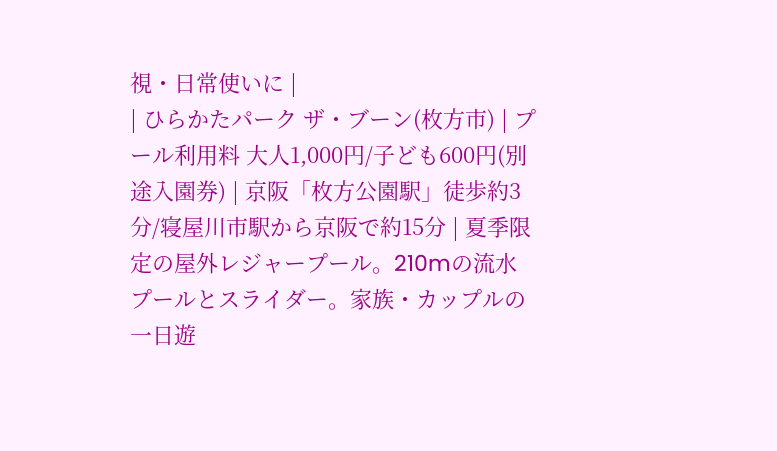視・日常使いに |
| ひらかたパーク ザ・ブーン(枚方市) | プール利用料 大人1,000円/子ども600円(別途入園券) | 京阪「枚方公園駅」徒歩約3分/寝屋川市駅から京阪で約15分 | 夏季限定の屋外レジャープール。210mの流水プールとスライダー。家族・カップルの一日遊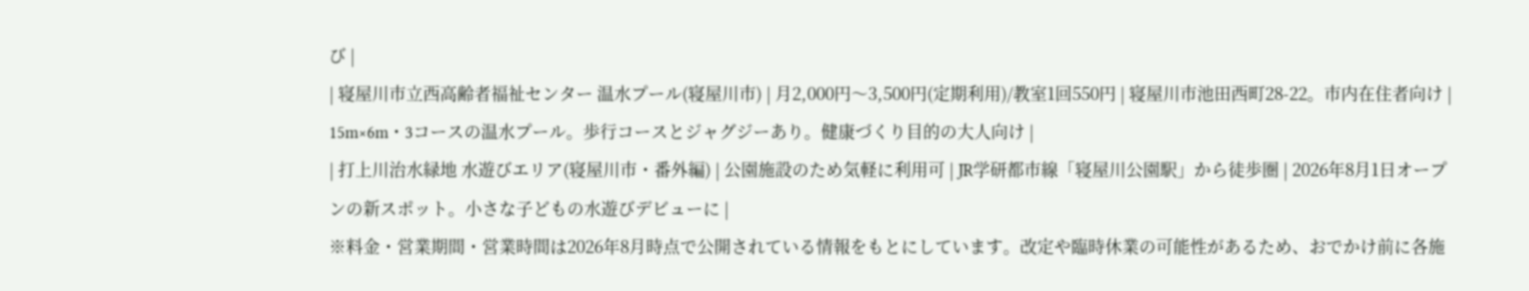び |
| 寝屋川市立西高齢者福祉センター 温水プール(寝屋川市) | 月2,000円〜3,500円(定期利用)/教室1回550円 | 寝屋川市池田西町28-22。市内在住者向け | 15m×6m・3コースの温水プール。歩行コースとジャグジーあり。健康づくり目的の大人向け |
| 打上川治水緑地 水遊びエリア(寝屋川市・番外編) | 公園施設のため気軽に利用可 | JR学研都市線「寝屋川公園駅」から徒歩圏 | 2026年8月1日オープンの新スポット。小さな子どもの水遊びデビューに |
※料金・営業期間・営業時間は2026年8月時点で公開されている情報をもとにしています。改定や臨時休業の可能性があるため、おでかけ前に各施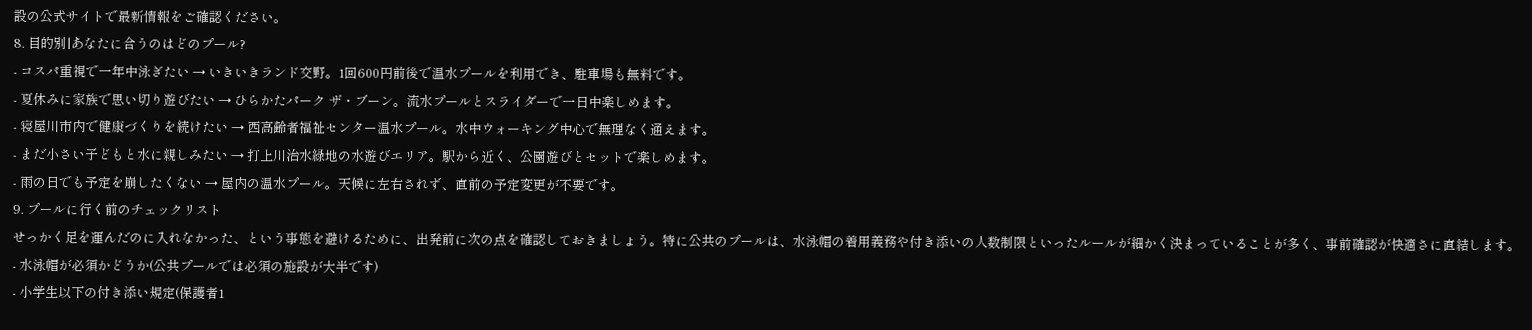設の公式サイトで最新情報をご確認ください。
8. 目的別|あなたに合うのはどのプール?
- コスパ重視で一年中泳ぎたい → いきいきランド交野。1回600円前後で温水プールを利用でき、駐車場も無料です。
- 夏休みに家族で思い切り遊びたい → ひらかたパーク ザ・ブーン。流水プールとスライダーで一日中楽しめます。
- 寝屋川市内で健康づくりを続けたい → 西高齢者福祉センター温水プール。水中ウォーキング中心で無理なく通えます。
- まだ小さい子どもと水に親しみたい → 打上川治水緑地の水遊びエリア。駅から近く、公園遊びとセットで楽しめます。
- 雨の日でも予定を崩したくない → 屋内の温水プール。天候に左右されず、直前の予定変更が不要です。
9. プールに行く前のチェックリスト
せっかく足を運んだのに入れなかった、という事態を避けるために、出発前に次の点を確認しておきましょう。特に公共のプールは、水泳帽の着用義務や付き添いの人数制限といったルールが細かく決まっていることが多く、事前確認が快適さに直結します。
- 水泳帽が必須かどうか(公共プールでは必須の施設が大半です)
- 小学生以下の付き添い規定(保護者1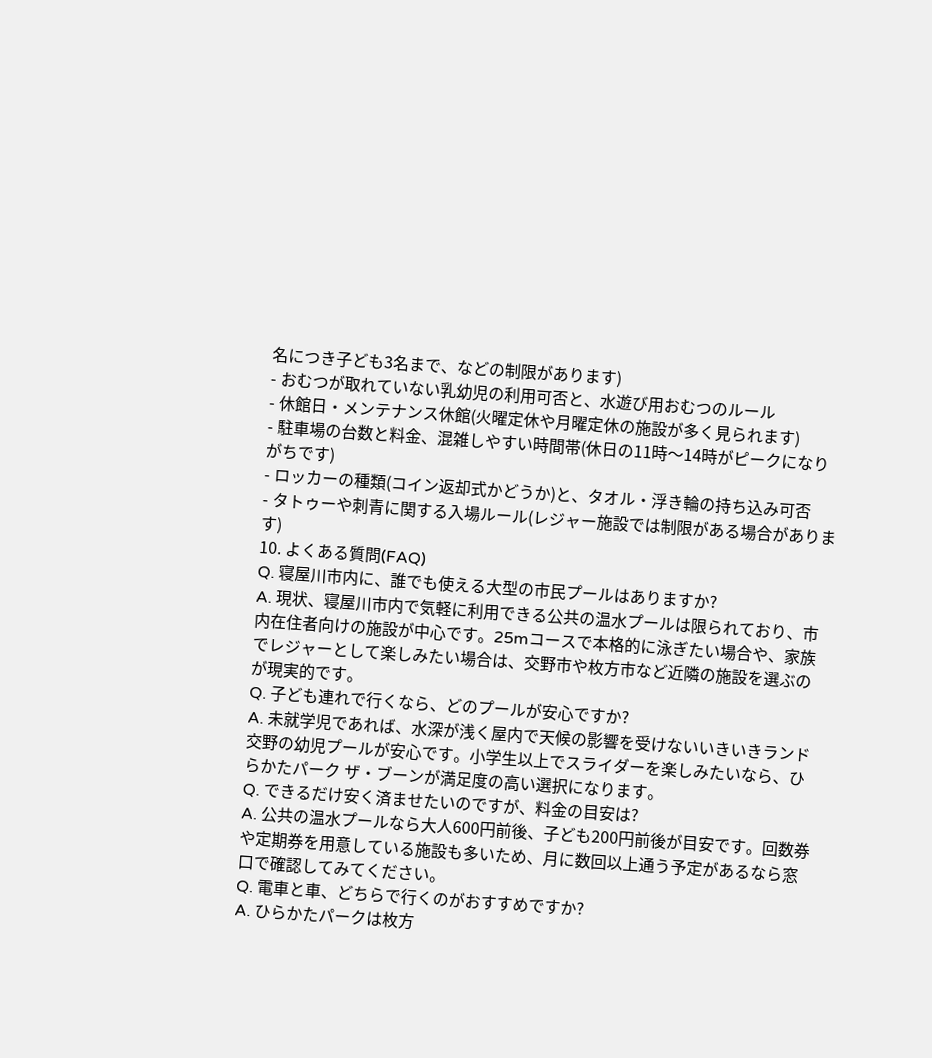名につき子ども3名まで、などの制限があります)
- おむつが取れていない乳幼児の利用可否と、水遊び用おむつのルール
- 休館日・メンテナンス休館(火曜定休や月曜定休の施設が多く見られます)
- 駐車場の台数と料金、混雑しやすい時間帯(休日の11時〜14時がピークになりがちです)
- ロッカーの種類(コイン返却式かどうか)と、タオル・浮き輪の持ち込み可否
- タトゥーや刺青に関する入場ルール(レジャー施設では制限がある場合があります)
10. よくある質問(FAQ)
Q. 寝屋川市内に、誰でも使える大型の市民プールはありますか?
A. 現状、寝屋川市内で気軽に利用できる公共の温水プールは限られており、市内在住者向けの施設が中心です。25mコースで本格的に泳ぎたい場合や、家族でレジャーとして楽しみたい場合は、交野市や枚方市など近隣の施設を選ぶのが現実的です。
Q. 子ども連れで行くなら、どのプールが安心ですか?
A. 未就学児であれば、水深が浅く屋内で天候の影響を受けないいきいきランド交野の幼児プールが安心です。小学生以上でスライダーを楽しみたいなら、ひらかたパーク ザ・ブーンが満足度の高い選択になります。
Q. できるだけ安く済ませたいのですが、料金の目安は?
A. 公共の温水プールなら大人600円前後、子ども200円前後が目安です。回数券や定期券を用意している施設も多いため、月に数回以上通う予定があるなら窓口で確認してみてください。
Q. 電車と車、どちらで行くのがおすすめですか?
A. ひらかたパークは枚方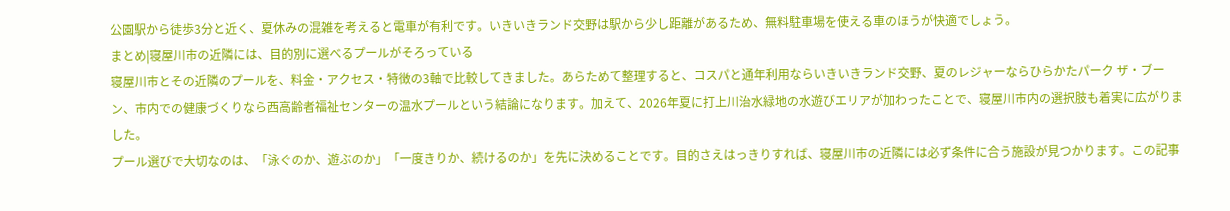公園駅から徒歩3分と近く、夏休みの混雑を考えると電車が有利です。いきいきランド交野は駅から少し距離があるため、無料駐車場を使える車のほうが快適でしょう。
まとめ|寝屋川市の近隣には、目的別に選べるプールがそろっている
寝屋川市とその近隣のプールを、料金・アクセス・特徴の3軸で比較してきました。あらためて整理すると、コスパと通年利用ならいきいきランド交野、夏のレジャーならひらかたパーク ザ・ブーン、市内での健康づくりなら西高齢者福祉センターの温水プールという結論になります。加えて、2026年夏に打上川治水緑地の水遊びエリアが加わったことで、寝屋川市内の選択肢も着実に広がりました。
プール選びで大切なのは、「泳ぐのか、遊ぶのか」「一度きりか、続けるのか」を先に決めることです。目的さえはっきりすれば、寝屋川市の近隣には必ず条件に合う施設が見つかります。この記事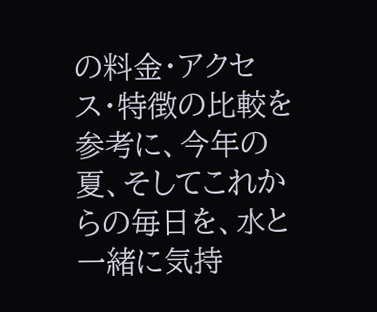の料金・アクセス・特徴の比較を参考に、今年の夏、そしてこれからの毎日を、水と一緒に気持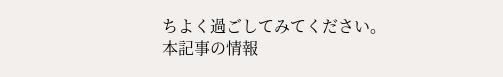ちよく過ごしてみてください。
本記事の情報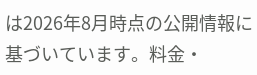は2026年8月時点の公開情報に基づいています。料金・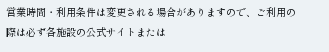営業時間・利用条件は変更される場合がありますので、ご利用の際は必ず各施設の公式サイトまたは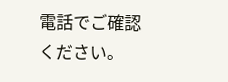電話でご確認ください。